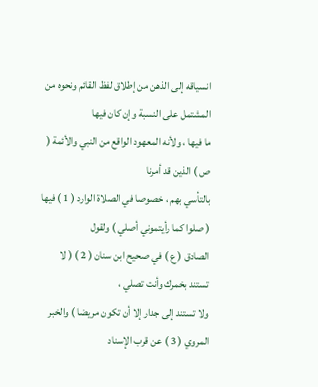انسياقه إلى الذهن من إطلاق لفظ القائم ونحوه من المشتمل على النسبة وإن كان فيها
ما فيها ، ولأنه المعهود الواقع من النبي والأئمة ( ص ) الذين قد أمرنا
بالتأسي بهم ، خصوصا في الصلاة الوارد ( 1 ) فيها ( صلوا كما رأيتموني أصلي ) ولقول
الصادق ( ع ) في صحيح ابن سنان ( 2 ) ( لا تستند بخمرك وأنت تصلي ،
ولا تستند إلى جدار إلا أن تكون مريضا ) والخبر المروي ( 3 ) عن قرب الإسناد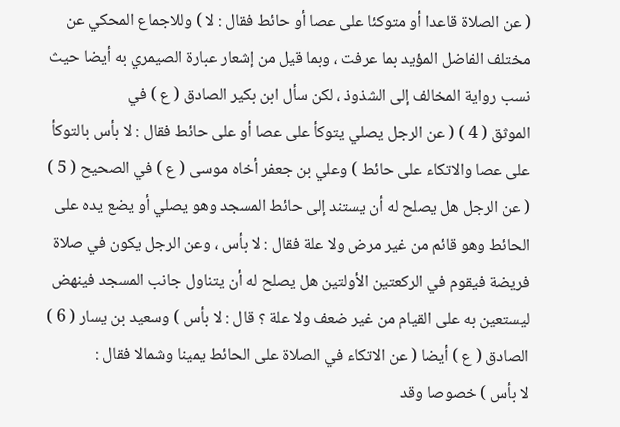( عن الصلاة قاعدا أو متوكئا على عصا أو حائط فقال : لا ) وللاجماع المحكي عن
مختلف الفاضل المؤيد بما عرفت ، وبما قيل من إشعار عبارة الصيمري به أيضا حيث
نسب رواية المخالف إلى الشذوذ ، لكن سأل ابن بكير الصادق ( ع ) في
الموثق ( 4 ) ( عن الرجل يصلي يتوكأ على عصا أو على حائط فقال : لا بأس بالتوكأ
على عصا والاتكاء على حائط ) وعلي بن جعفر أخاه موسى ( ع ) في الصحيح ( 5 )
( عن الرجل هل يصلح له أن يستند إلى حائط المسجد وهو يصلي أو يضع يده على
الحائط وهو قائم من غير مرض ولا علة فقال : لا بأس ، وعن الرجل يكون في صلاة
فريضة فيقوم في الركعتين الأولتين هل يصلح له أن يتناول جانب المسجد فينهض
ليستعين به على القيام من غير ضعف ولا علة ؟ قال : لا بأس ) وسعيد بن يسار ( 6 )
الصادق ( ع ) أيضا ( عن الاتكاء في الصلاة على الحائط يمينا وشمالا فقال :
لا بأس ) خصوصا وقد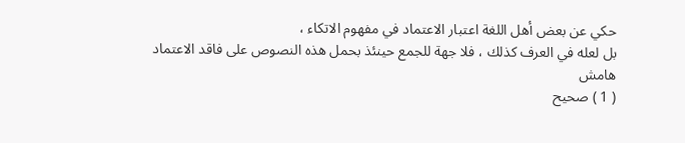حكي عن بعض أهل اللغة اعتبار الاعتماد في مفهوم الاتكاء ،
بل لعله في العرف كذلك ، فلا جهة للجمع حينئذ بحمل هذه النصوص على فاقد الاعتماد
هامش
( 1 ) صحيح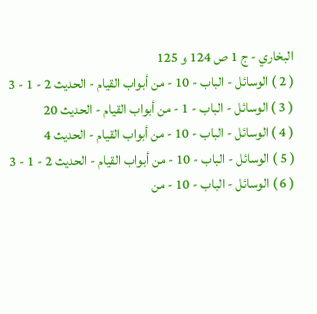البخاري - ج 1 ص 124 و 125
( 2 ) الوسائل - الباب - 10 - من أبواب القيام - الحديث 2 - 1 - 3
( 3 ) الوسائل - الباب - 1 - من أبواب القيام - الحديث 20
( 4 ) الوسائل - الباب - 10 - من أبواب القيام - الحديث 4
( 5 ) الوسائل - الباب - 10 - من أبواب القيام - الحديث 2 - 1 - 3
( 6 ) الوسائل - الباب - 10 - من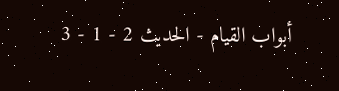أبواب القيام - الحديث 2 - 1 - 3